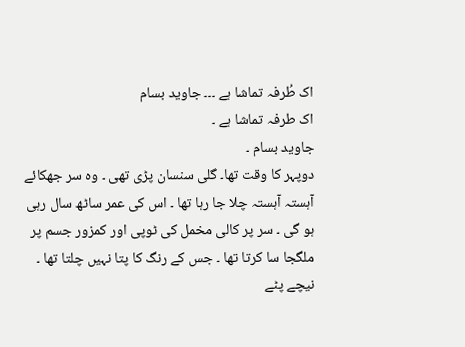اک طُرفہ تماشا ہے ۔۔۔ جاوید بسام
اک طرفہ تماشا ہے ۔
جاوید بسام ۔
دوپہر کا وقت تھا۔ گلی سنسان پڑی تھی ۔ وہ سر جھکائے آہستہ آہستہ چلا جا رہا تھا ۔ اس کی عمر ساٹھ سال رہی ہو گی ۔ سر پر کالی مخمل کی ٹوپی اور کمزور جسم پر ملگجا سا کرتا تھا ۔ جس کے رنگ کا پتا نہیں چلتا تھا ۔ نیچے پٹے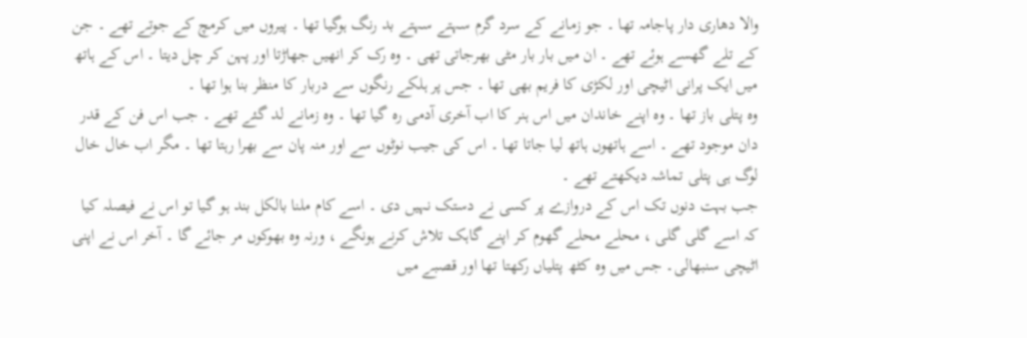والا دھاری دار پاجامہ تھا ۔ جو زمانے کے سرد گرم سہتے سہتے بد رنگ ہوگیا تھا ۔ پیروں میں کرمچ کے جوتے تھے ۔ جن کے تلے گھسے ہوئے تھے ۔ ان میں بار بار مٹی بھرجاتی تھی ۔ وہ رک کر انھیں جھاڑتا اور پہن کر چل دیتا ۔ اس کے ہاتھ میں ایک پرانی اٹیچی اور لکڑی کا فریم بھی تھا ۔ جس پر ہلکے رنگوں سے دربار کا منظر بنا ہوا تھا ۔
وہ پتلی باز تھا ۔ وہ اپنے خاندان میں اس ہنر کا اب آخری آدمی رہ گیا تھا ۔ وہ زمانے لد گئے تھے ۔ جب اس فن کے قدر دان موجود تھے ۔ اسے ہاتھوں ہاتھ لیا جاتا تھا ۔ اس کی جیب نوٹوں سے اور منہ پان سے بھرا رہتا تھا ۔ مگر اب خال خال لوگ ہی پتلی تماشہ دیکھتے تھے ۔
جب بہت دنوں تک اس کے دروازے پر کسی نے دستک نہیں دی ۔ اسے کام ملنا بالکل بند ہو گیا تو اس نے فیصلہ کیا کہ اسے گلی گلی ، محلے محلے گھوم کر اپنے گاہک تلاش کرنے ہونگے ، ورنہ وہ بھوکوں مر جائے گا ۔ آخر اس نے اپنی اٹیچی سنبھالی۔ جس میں وہ کٹھ پتلیاں رکھتا تھا اور قصبے میں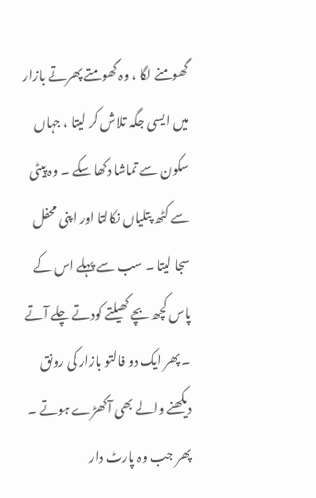گھومنے لگا ، وہ گھومتے پھرتے بازار میں ایسی جگہ تلاش کر لیتا ، جہاں سکون سے تماشا دکھا سکے ۔ وہ پیٹی سے کٹھ پتلیاں نکالتا اور اپنی محفل سجا لیتا ۔ سب سے پہلے اس کے پاس کچھ بچے کھیلتے کودتے چلے آتے ۔ پھر ایک دو فالتو بازار کی رونق دیکھنے والے بھی آکھڑے ہوتے ۔ پھر جب وہ پارٹ دار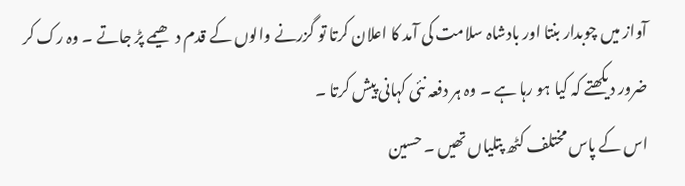آواز میں چوبدار بنتا اور بادشاہ سلامت کی آمد کا اعلان کرتا تو گزرنے والوں کے قدم دھیمے پڑ جاتے ۔ وہ رک کر ضرور دیکھتے کہ کیا ہو رہا ہے ۔ وہ ہر دفعہ نئی کہانی پیش کرتا ۔
اس کے پاس مختلف کٹھ پتلیاں تھیں ۔ حسین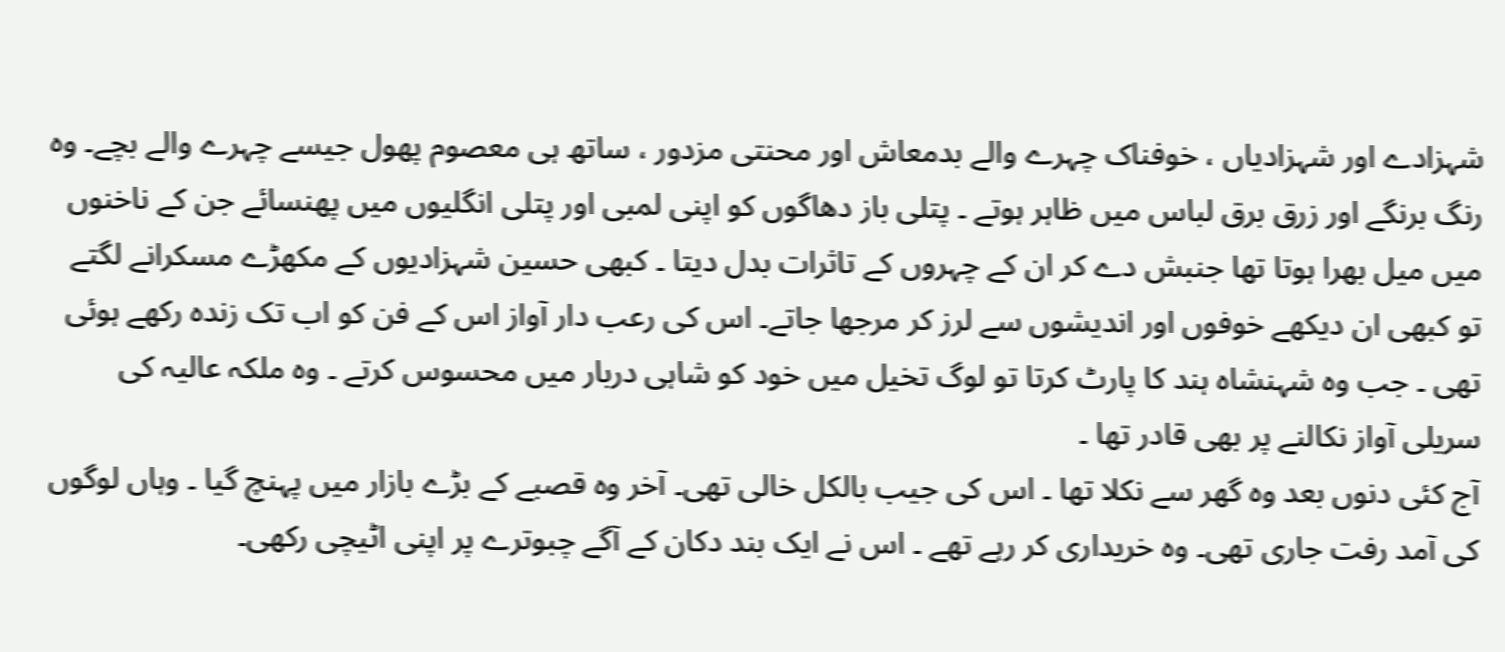شہزادے اور شہزادیاں ، خوفناک چہرے والے بدمعاش اور محنتی مزدور ، ساتھ ہی معصوم پھول جیسے چہرے والے بچے۔ وہ رنگ برنگے اور زرق برق لباس میں ظاہر ہوتے ۔ پتلی باز دھاگوں کو اپنی لمبی اور پتلی انگلیوں میں پھنسائے جن کے ناخنوں میں میل بھرا ہوتا تھا جنبش دے کر ان کے چہروں کے تاثرات بدل دیتا ۔ کبھی حسین شہزادیوں کے مکھڑے مسکرانے لگتے تو کبھی ان دیکھے خوفوں اور اندیشوں سے لرز کر مرجھا جاتے۔ اس کی رعب دار آواز اس کے فن کو اب تک زندہ رکھے ہوئی تھی ۔ جب وہ شہنشاہ ہند کا پارٹ کرتا تو لوگ تخیل میں خود کو شاہی دربار میں محسوس کرتے ۔ وہ ملکہ عالیہ کی سریلی آواز نکالنے پر بھی قادر تھا ۔
آج کئی دنوں بعد وہ گھر سے نکلا تھا ۔ اس کی جیب بالکل خالی تھی۔ آخر وہ قصبے کے بڑے بازار میں پہنچ گیا ۔ وہاں لوگوں کی آمد رفت جاری تھی۔ وہ خریداری کر رہے تھے ۔ اس نے ایک بند دکان کے آگے چبوترے پر اپنی اٹیچی رکھی۔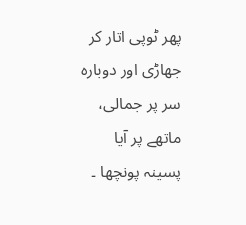پھر ٹوپی اتار کر جھاڑی اور دوبارہ سر پر جمالی، ماتھے پر آیا پسینہ پونچھا ۔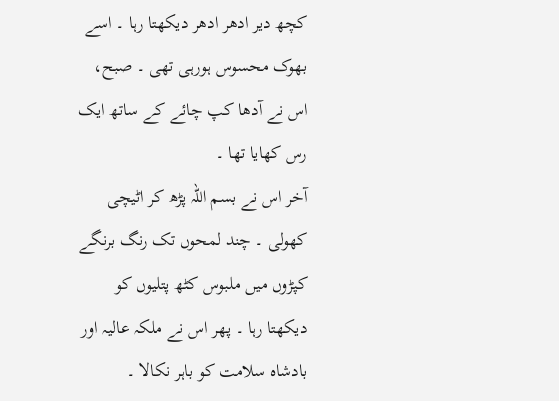کچھ دیر ادھر ادھر دیکھتا رہا ۔ اسے بھوک محسوس ہورہی تھی ۔ صبح، اس نے آدھا کپ چائے کے ساتھ ایک رس کھایا تھا ۔
آخر اس نے بسم اللہ پڑھ کر اٹیچی کھولی ۔ چند لمحوں تک رنگ برنگے کپڑوں میں ملبوس کٹھ پتلیوں کو دیکھتا رہا ۔ پھر اس نے ملکہ عالیہ اور بادشاہ سلامت کو باہر نکالا ۔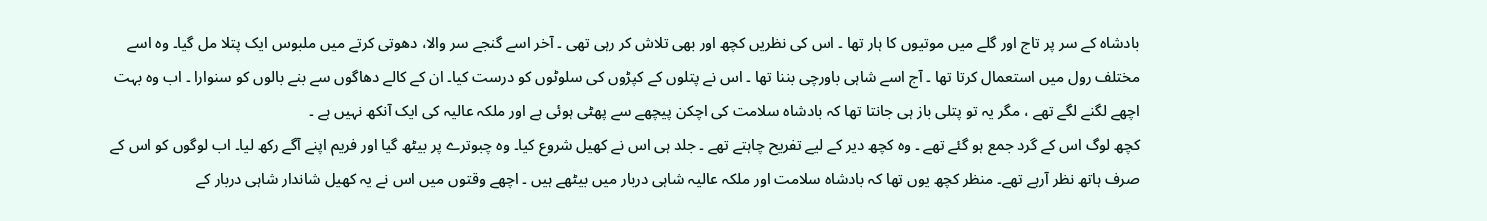بادشاہ کے سر پر تاج اور گلے میں موتیوں کا ہار تھا ۔ اس کی نظریں کچھ اور بھی تلاش کر رہی تھی ۔ آخر اسے گنجے سر والا، دھوتی کرتے میں ملبوس ایک پتلا مل گیا۔ وہ اسے مختلف رول میں استعمال کرتا تھا ۔ آج اسے شاہی باورچی بننا تھا ۔ اس نے پتلوں کے کپڑوں کی سلوٹوں کو درست کیا۔ ان کے کالے دھاگوں سے بنے بالوں کو سنوارا ۔ اب وہ بہت اچھے لگنے لگے تھے ، مگر یہ تو پتلی باز ہی جانتا تھا کہ بادشاہ سلامت کی اچکن پیچھے سے پھٹی ہوئی ہے اور ملکہ عالیہ کی ایک آنکھ نہیں ہے ۔
کچھ لوگ اس کے گرد جمع ہو گئے تھے ۔ وہ کچھ دیر کے لیے تفریح چاہتے تھے ۔ جلد ہی اس نے کھیل شروع کیا۔ وہ چبوترے پر بیٹھ گیا اور فریم اپنے آگے رکھ لیا۔ اب لوگوں کو اس کے صرف ہاتھ نظر آرہے تھے۔ منظر کچھ یوں تھا کہ بادشاہ سلامت اور ملکہ عالیہ شاہی دربار میں بیٹھے ہیں ۔ اچھے وقتوں میں اس نے یہ کھیل شاندار شاہی دربار کے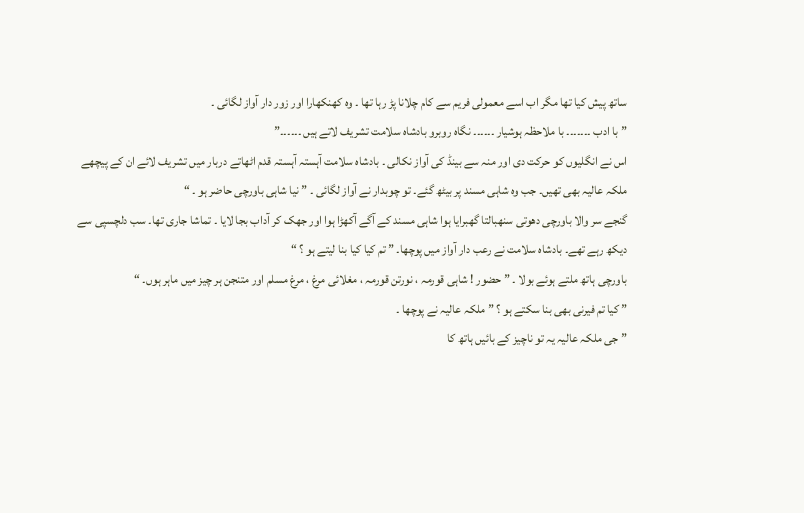ساتھ پیش کیا تھا مگر اب اسے معمولی فریم سے کام چلانا پڑ رہا تھا ۔ وہ کھنکھارا اور زور دار آواز لگائی ۔
” با ادب ۔۔۔۔۔۔۔ با ملاحظہ ہوشیار ۔۔۔۔۔۔ نگاہ روبرو بادشاہ سلامت تشریف لاتے ہیں ۔۔۔۔۔۔”
اس نے انگلیوں کو حرکت دی اور منہ سے بینڈ کی آواز نکالی ۔ بادشاہ سلامت آہستہ آہستہ قدم اٹھاتے دربار میں تشریف لائے ان کے پیچھے ملکہ عالیہ بھی تھیں۔ جب وہ شاہی مسند پر بیٹھ گئے۔ تو چوبدار نے آواز لگائی ۔ ” نیا شاہی باورچی حاضر ہو ۔ “
گنجے سر والا باورچی دھوتی سنھبالتا گھبرایا ہوا شاہی مسند کے آگے آکھڑا ہوا اور جھک کر آداب بجا لایا ۔ تماشا جاری تھا۔ سب دلچسپی سے دیکھ رہے تھے۔ بادشاہ سلامت نے رعب دار آواز میں پوچھا۔ ” تم کیا کیا بنا لیتے ہو ؟ “
باورچی ہاتھ ملتے ہوئے بولا ۔ ” حضور ! شاہی قورمہ ، نورتن قورمہ ، مغلائی مرغ ، مرغ مسلم اور متنجن ہر چیز میں ماہر ہوں۔ “
” کیا تم فیرنی بھی بنا سکتے ہو ؟ ” ملکہ عالیہ نے پوچھا ۔
” جی ملکہ عالیہ یہ تو ناچیز کے بائیں ہاتھ کا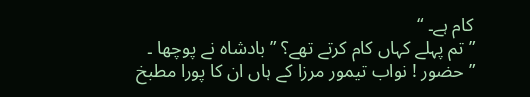کام ہے۔ “
” تم پہلے کہاں کام کرتے تھے؟ ” بادشاہ نے پوچھا ۔
” حضور ! نواب تیمور مرزا کے ہاں ان کا پورا مطبخ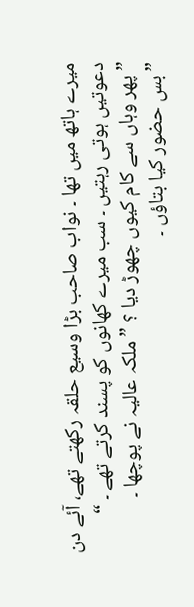میرے ہاتھ میں تھا ۔ نواب صاحب بڑا وسیع حلقہ رکھتے تھے، آئے دن دعوتیں ہوتی رہتیں ۔ سب میرے کھانوں کو پسند کرتے تھے ۔ “
” پھر وہاں سے کام کیوں چھوڑ دیا ؟ ” ملکہ عالیہ نے پوچھا ۔
” بس حضور کیا بتاؤں ۔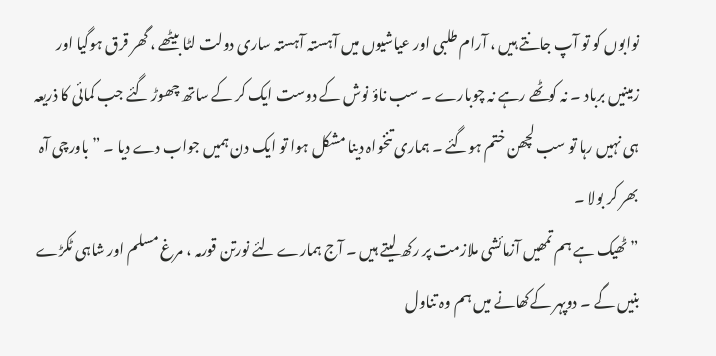نوابوں کو تو آپ جانتے ہیں ، آرام طلبی اور عیاشیوں میں آہستہ آہستہ ساری دولت لٹا بیٹھے ، گھر قرق ہوگیا اور زمینیں برباد ۔ نہ کوٹھے رہے نہ چوبارے ۔ سب ناؤ نوش کے دوست ایک کر کے ساتھ چھوڑ گئے جب کمائی کا ذریعہ ہی نہیں رہا تو سب لچھن ختم ہوگئے ۔ ہماری تنخواہ دینا مشکل ہوا تو ایک دن ہمیں جواب دے دیا ۔ ” باورچی آہ بھر کر بولا ۔
” ٹھیک ہے ہم تمھیں آزمائشی ملازمت پر رکھ لیتے ہیں ۔ آج ہمارے لئے نورتن قورمہ ، مرغ مسلم اور شاہی ٹکڑے بنیں گے ۔ دوپہر کےکھانے میں ہم وہ تناول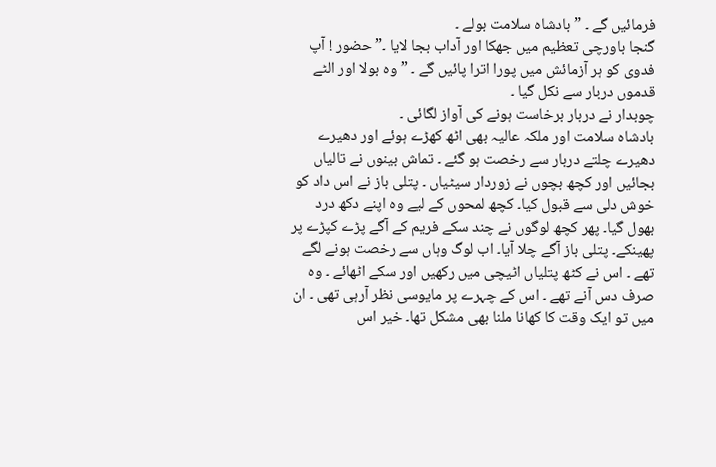فرمائیں گے ۔ ” بادشاہ سلامت بولے ۔
گنجا باورچی تعظیم میں جھکا اور آداب بجا لایا ۔” حضور ! آپ فدوی کو ہر آزمائش میں پورا اترا پائیں گے ۔ ” وہ بولا اور الٹے قدموں دربار سے نکل گیا ۔
چوبدار نے دربار برخاست ہونے کی آواز لگائی ۔
بادشاہ سلامت اور ملکہ عالیہ بھی اٹھ کھڑے ہوئے اور دھیرے دھیرے چلتے دربار سے رخصت ہو گئے ۔ تماش بینوں نے تالیاں بجائیں اور کچھ بچوں نے زوردار سیٹیاں ۔ پتلی باز نے اس داد کو خوش دلی سے قبول کیا۔ کچھ لمحوں کے لیے وہ اپنے دکھ درد بھول گیا۔ پھر کچھ لوگوں نے چند سکے فریم کے آگے پڑے کپڑے پر پھینکے۔ پتلی باز آگے چلا آیا۔ اب لوگ وہاں سے رخصت ہونے لگے تھے ۔ اس نے کٹھ پتلیاں اٹیچی میں رکھیں اور سکے اٹھائے ۔ وہ صرف دس آنے تھے ۔ اس کے چہرے پر مایوسی نظر آرہی تھی ۔ ان میں تو ایک وقت کا کھانا ملنا بھی مشکل تھا۔ خیر اس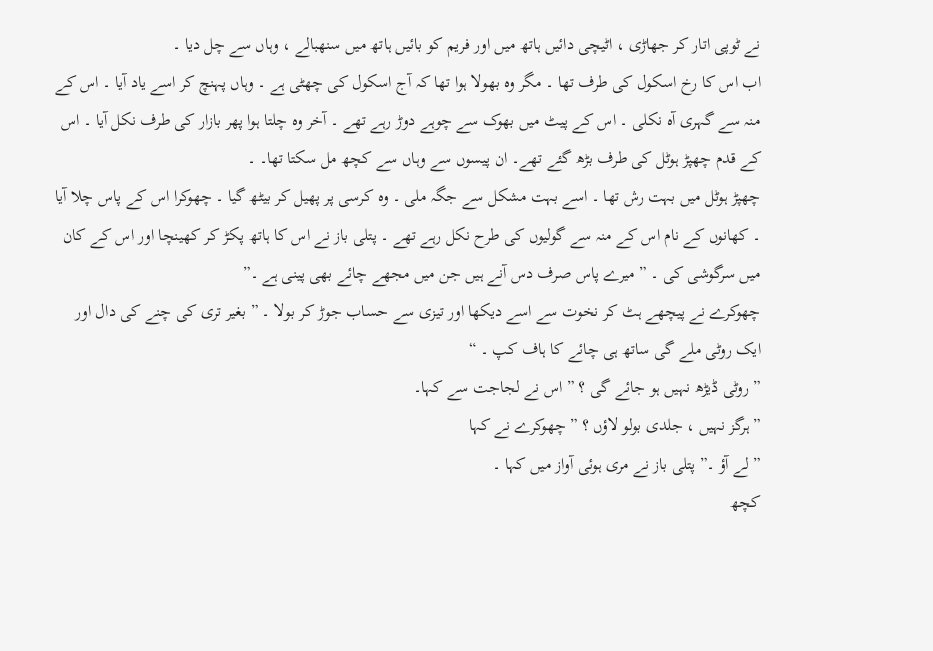نے ٹوپی اتار کر جھاڑی ، اٹیچی دائیں ہاتھ میں اور فریم کو بائیں ہاتھ میں سنھبالے ، وہاں سے چل دیا ۔
اب اس کا رخ اسکول کی طرف تھا ۔ مگر وہ بھولا ہوا تھا کہ آج اسکول کی چھٹی ہے ۔ وہاں پہنچ کر اسے یاد آیا ۔ اس کے منہ سے گہری آہ نکلی ۔ اس کے پیٹ میں بھوک سے چوہے دوڑ رہے تھے ۔ آخر وہ چلتا ہوا پھر بازار کی طرف نکل آیا ۔ اس کے قدم چھپڑ ہوٹل کی طرف بڑھ گئے تھے۔ ان پیسوں سے وہاں سے کچھ مل سکتا تھا۔ ۔
چھپڑ ہوٹل میں بہت رش تھا ۔ اسے بہت مشکل سے جگہ ملی ۔ وہ کرسی پر پھیل کر بیٹھ گیا ۔ چھوکرا اس کے پاس چلا آیا ۔ کھانوں کے نام اس کے منہ سے گولیوں کی طرح نکل رہے تھے ۔ پتلی باز نے اس کا ہاتھ پکڑ کر کھینچا اور اس کے کان میں سرگوشی کی ۔ ” میرے پاس صرف دس آنے ہیں جن میں مجھے چائے بھی پینی ہے ۔”
چھوکرے نے پیچھے ہٹ کر نخوت سے اسے دیکھا اور تیزی سے حساب جوڑ کر بولا ۔ ” بغیر تری کی چنے کی دال اور ایک روٹی ملے گی ساتھ ہی چائے کا ہاف کپ ۔ “
” روٹی ڈیڑھ نہیں ہو جائے گی ؟ ” اس نے لجاجت سے کہا۔
” ہرگز نہیں ، جلدی بولو لاؤں ؟ ” چھوکرے نے کہا
” لے آؤ ۔” پتلی باز نے مری ہوئی آواز میں کہا ۔
کچھ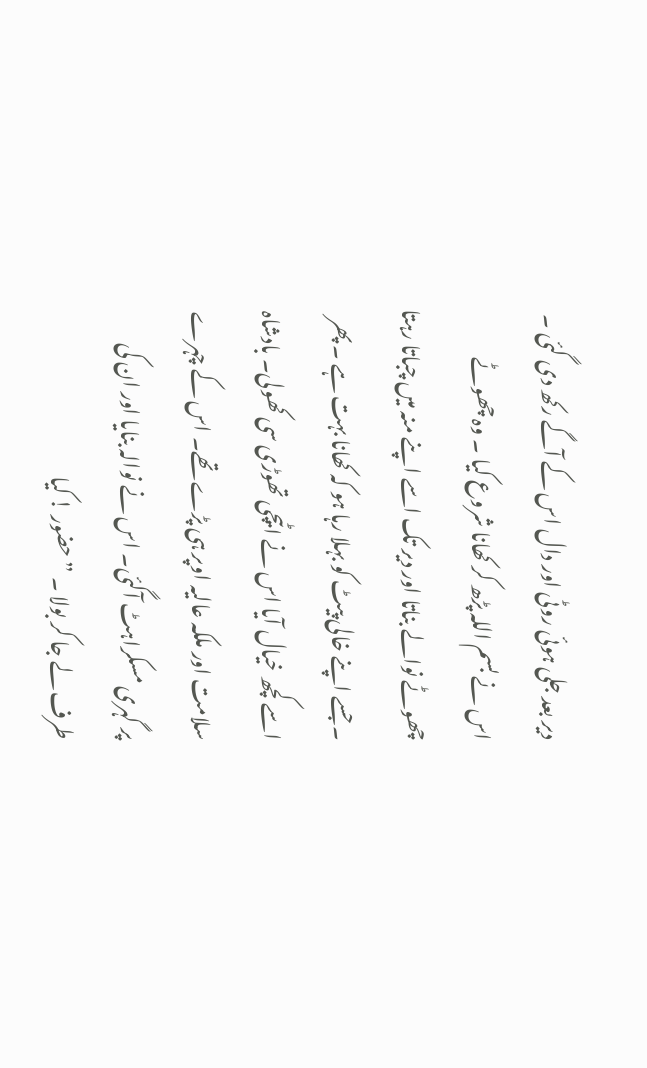دیر بعد جلی ہوئی روٹی اور دال اس کے آگے رکھ دی گئی ۔ اس نے بسم اللہ پڑھ کر کھانا شروع کیا ۔ وہ چھوٹے چھوٹے نوالے بناتا اور دیر تک اسے اپنے منہ میں چباتا رہتا ۔ جسے اپنے خالی پیٹ کو بہلا رہا ہو کہ کھانا بہت ہے ۔ پھر اسے کچھ خیال آیا اس نے اٹیچی تھوڑی سی کھولی۔ بادشاہ سلامت اور ملکہ عالیہ اوپر ہی پڑے تھے۔ اس کے چہرے پر گہری مسکراہٹ آگئی۔ اس نے نوالہ بنایا اور ان کی طرف لے جا کر بولا ۔ ” حضور ! کیا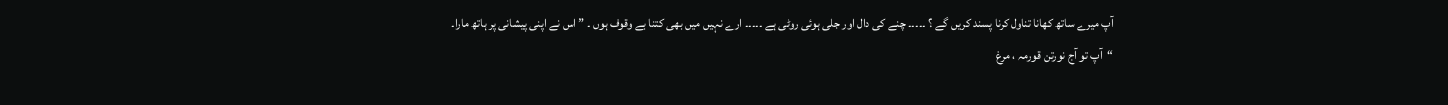آپ میرے ساتھ کھانا تناول کرنا پسند کریں گے ؟ ۔۔۔۔۔ چنے کی دال اور جلی ہوئی روٹی ہے ۔۔۔۔۔ ارے نہیں میں بھی کتنا بے وقوف ہوں ۔ ” اس نے اپنی پیشانی پر ہاتھ مارا۔
“آپ تو آج نورتن قورمہ ، مرغ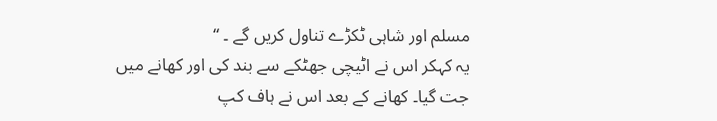مسلم اور شاہی ٹکڑے تناول کریں گے ۔ “
یہ کہکر اس نے اٹیچی جھٹکے سے بند کی اور کھانے میں جت گیا۔ کھانے کے بعد اس نے ہاف کپ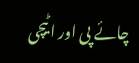چائے پی اور اٹیچی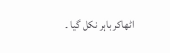اٹھاکر باہر نکل گیا ۔